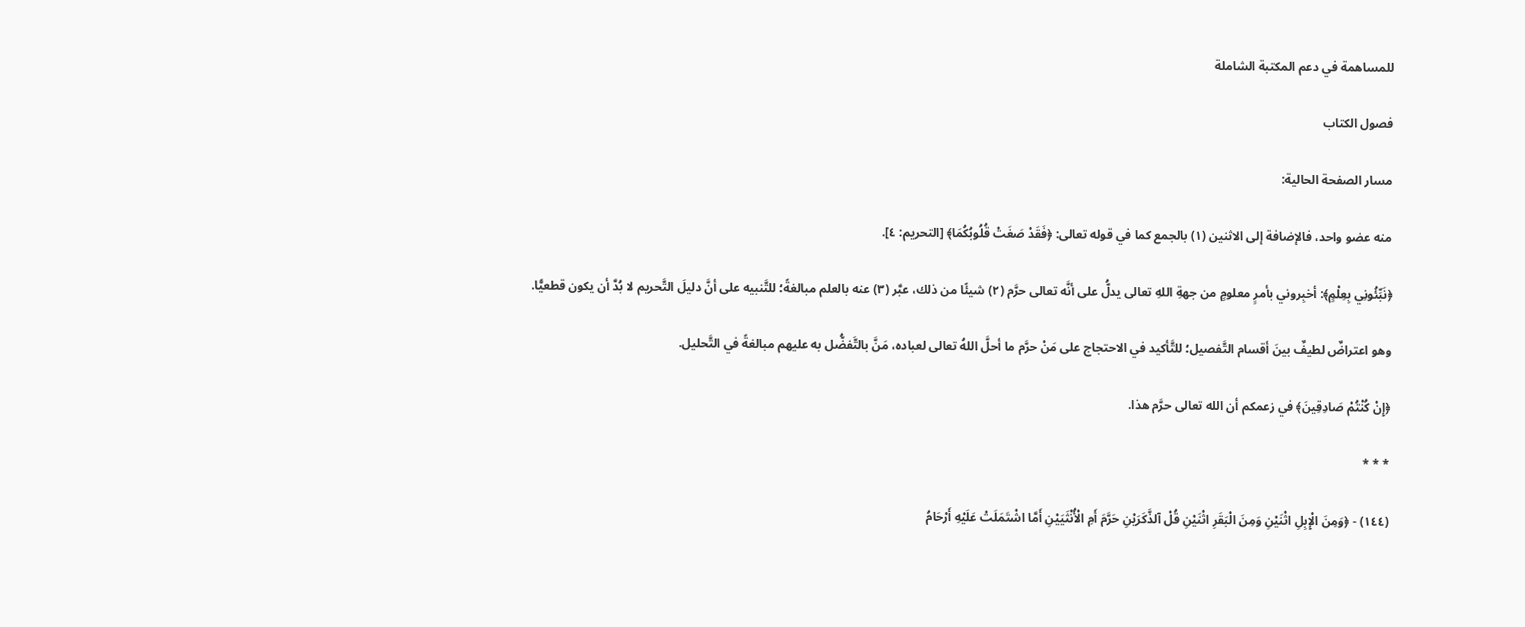للمساهمة في دعم المكتبة الشاملة

فصول الكتاب

مسار الصفحة الحالية:

منه عضو واحد، فالإضافة إلى الاثنين (١) بالجمع كما في قوله تعالى: ﴿فَقَدْ صَغَتْ قُلُوبُكُمَا﴾ [التحريم: ٤].

﴿نَبِّئُونِي بِعِلْمٍ﴾: أخبِروني بأمرٍ معلومٍ من جهةِ اللهِ تعالى يدلُّ على أنَّه تعالى حرَّم (٢) شيئًا من ذلك، عبَّر (٣) عنه بالعلم مبالغةً؛ للتَّنبيه على أنَّ دليلَ التَّحريم لا بُدَّ أن يكون قطعيًّا.

وهو اعتراضٌ لطيفٌ بينَ أقسام التَّفصيل؛ للتَّأكيد في الاحتجاج على مَنْ حرَّم ما أحلَّ اللهُ تعالى لعباده، مَنَّ بالتَّفضُّل به عليهم مبالغةً في التَّحليل.

﴿إِنْ كُنْتُمْ صَادِقِينَ﴾ في زعمكم أن الله تعالى حرَّم هذا.

* * *

(١٤٤) - ﴿وَمِنَ الْإِبِلِ اثْنَيْنِ وَمِنَ الْبَقَرِ اثْنَيْنِ قُلْ آلذَّكَرَيْنِ حَرَّمَ أَمِ الْأُنْثَيَيْنِ أَمَّا اشْتَمَلَتْ عَلَيْهِ أَرْحَامُ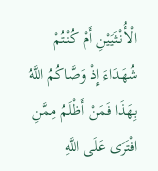الْأُنْثَيَيْنِ أَمْ كُنْتُمْ شُهَدَاءَ إِذْ وَصَّاكُمُ اللَّهُ بِهَذَا فَمَنْ أَظْلَمُ مِمَّنِ افْتَرَى عَلَى اللَّهِ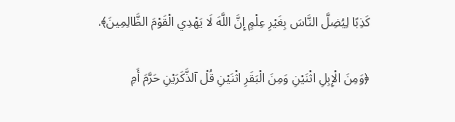كَذِبًا لِيُضِلَّ النَّاسَ بِغَيْرِ عِلْمٍ إِنَّ اللَّهَ لَا يَهْدِي الْقَوْمَ الظَّالِمِينَ﴾.

﴿وَمِنَ الْإِبِلِ اثْنَيْنِ وَمِنَ الْبَقَرِ اثْنَيْنِ قُلْ آلذَّكَرَيْنِ حَرَّمَ أَمِ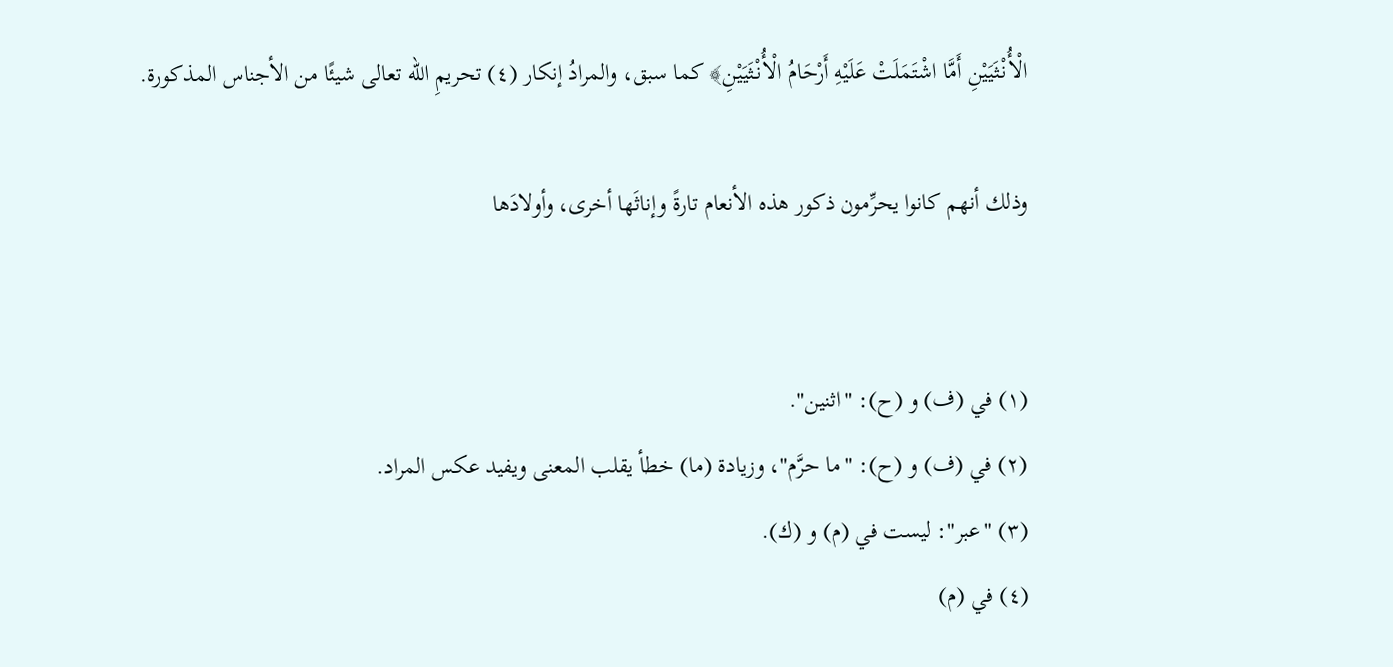الْأُنْثَيَيْنِ أَمَّا اشْتَمَلَتْ عَلَيْهِ أَرْحَامُ الْأُنْثَيَيْنِ﴾ كما سبق، والمرادُ إنكار (٤) تحريمِ الله تعالى شيئًا من الأجناس المذكورة.

وذلك أنهم كانوا يحرِّمون ذكور هذه الأنعام تارةً وإناثَها أخرى، وأولادَها


(١) في (ف) و (ح): "اثنين".
(٢) في (ف) و (ح): "ما حرَّم"، وزيادة (ما) خطأ يقلب المعنى ويفيد عكس المراد.
(٣) "عبر": ليست في (م) و (ك).
(٤) في (م)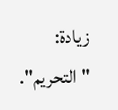زيادة: "التحريم".